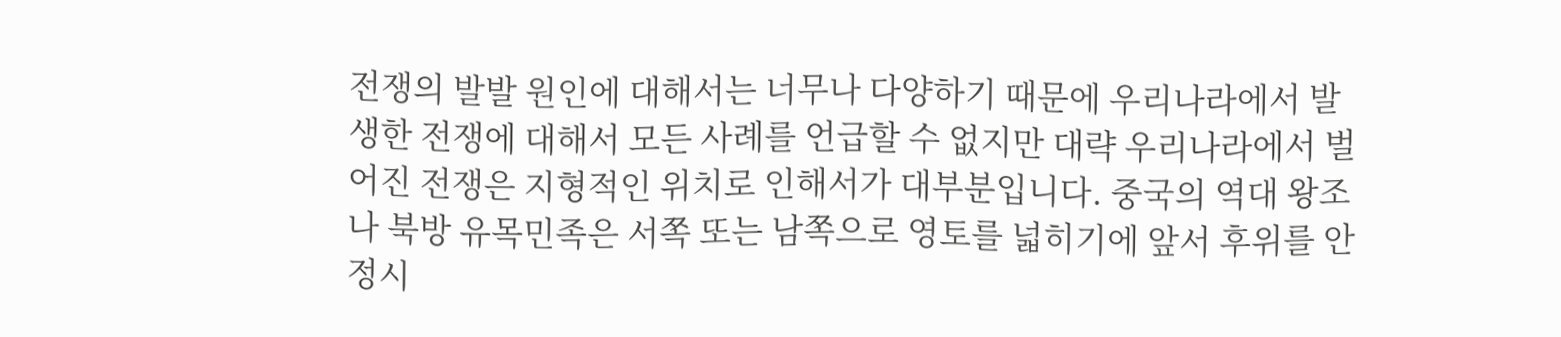전쟁의 발발 원인에 대해서는 너무나 다양하기 때문에 우리나라에서 발생한 전쟁에 대해서 모든 사례를 언급할 수 없지만 대략 우리나라에서 벌어진 전쟁은 지형적인 위치로 인해서가 대부분입니다. 중국의 역대 왕조나 북방 유목민족은 서쪽 또는 남쪽으로 영토를 넓히기에 앞서 후위를 안정시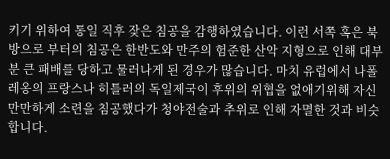키기 위하여 통일 직후 잦은 침공을 감행하였습니다. 이런 서쪽 혹은 북방으로 부터의 침공은 한반도와 만주의 험준한 산악 지형으로 인해 대부분 큰 패배를 당하고 물러나게 된 경우가 많습니다. 마치 유럽에서 나폴레옹의 프랑스나 히틀러의 독일제국이 후위의 위협을 없애기위해 자신만만하게 소련을 침공했다가 청야전술과 추위로 인해 자멸한 것과 비슷합니다.